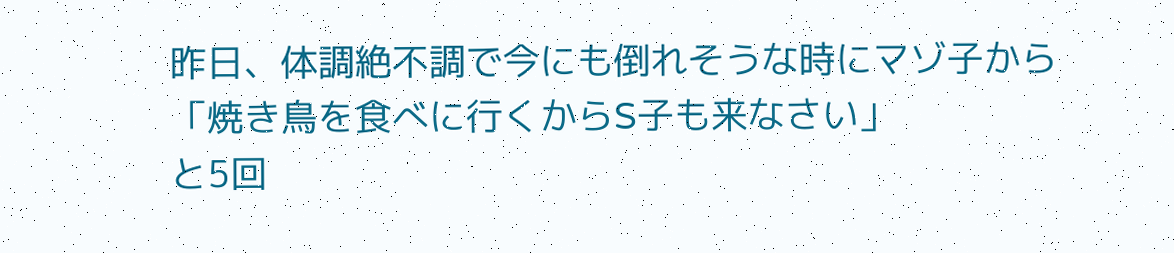昨日、体調絶不調で今にも倒れそうな時にマゾ子から
「焼き鳥を食べに行くからS子も来なさい」
と5回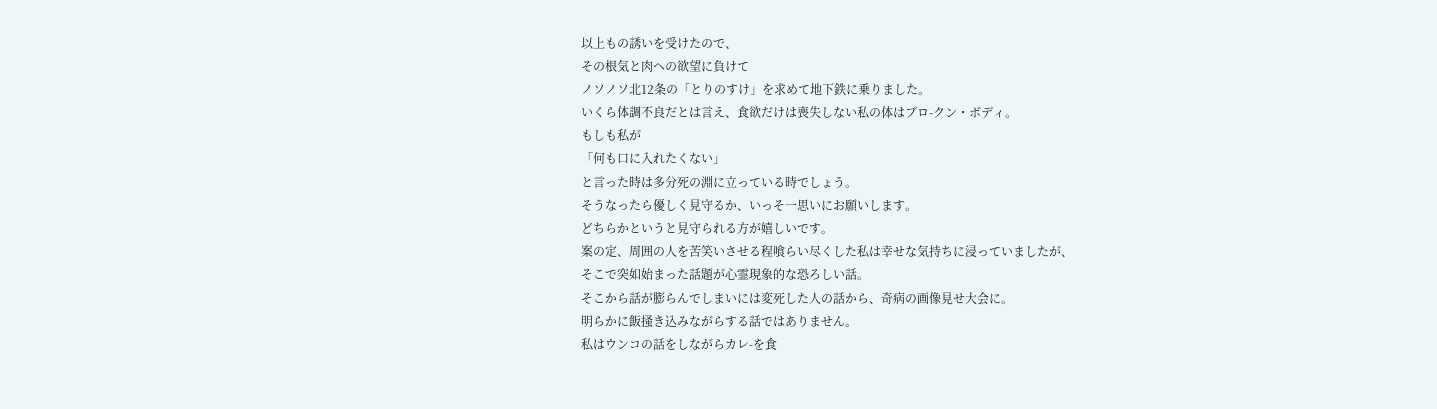以上もの誘いを受けたので、
その根気と肉への欲望に負けて
ノソノソ北12条の「とりのすけ」を求めて地下鉄に乗りました。
いくら体調不良だとは言え、食欲だけは喪失しない私の体はブロ-クン・ボディ。
もしも私が
「何も口に入れたくない」
と言った時は多分死の淵に立っている時でしょう。
そうなったら優しく見守るか、いっそ一思いにお願いします。
どちらかというと見守られる方が嬉しいです。
案の定、周囲の人を苦笑いさせる程喰らい尽くした私は幸せな気持ちに浸っていましたが、
そこで突如始まった話題が心霊現象的な恐ろしい話。
そこから話が膨らんでしまいには変死した人の話から、奇病の画像見せ大会に。
明らかに飯掻き込みながらする話ではありません。
私はウンコの話をしながらカレ-を食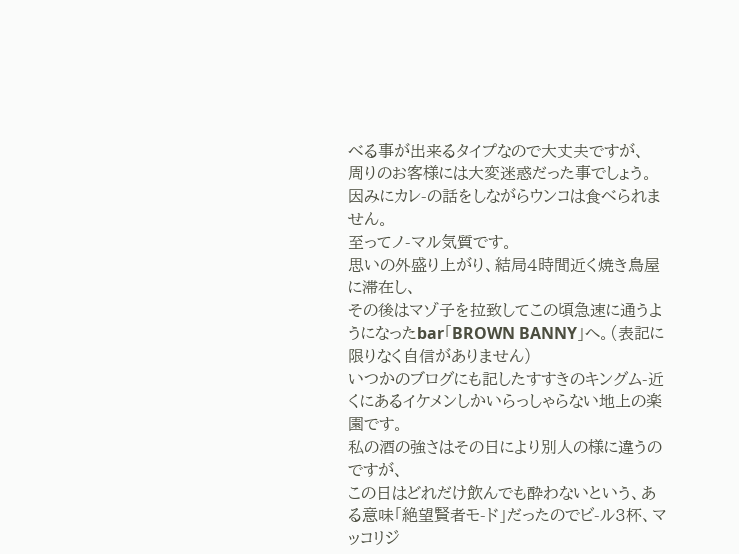べる事が出来るタイプなので大丈夫ですが、
周りのお客様には大変迷惑だった事でしょう。
因みにカレ-の話をしながらウンコは食べられません。
至ってノ-マル気質です。
思いの外盛り上がり、結局4時間近く焼き鳥屋に滞在し、
その後はマゾ子を拉致してこの頃急速に通うようになったbar「BROWN BANNY」へ。(表記に限りなく自信がありません)
いつかのブログにも記したすすきのキングム-近くにあるイケメンしかいらっしゃらない地上の楽園です。
私の酒の強さはその日により別人の様に違うのですが、
この日はどれだけ飲んでも酔わないという、ある意味「絶望賢者モ-ド」だったのでビ-ル3杯、マッコリジ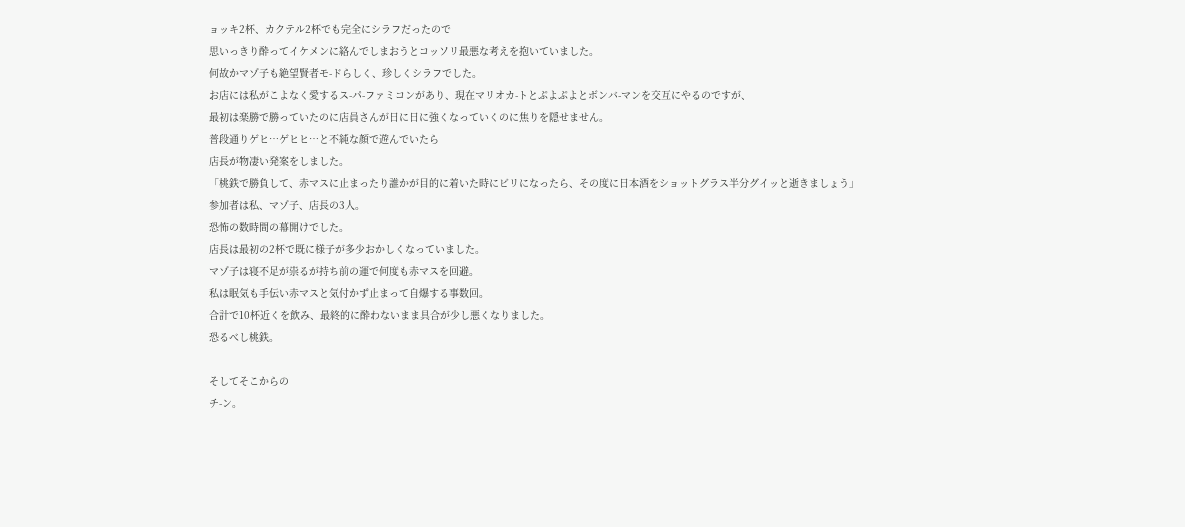ョッキ2杯、カクテル2杯でも完全にシラフだったので
思いっきり酔ってイケメンに絡んでしまおうとコッソリ最悪な考えを抱いていました。
何故かマゾ子も絶望賢者モ-ドらしく、珍しくシラフでした。
お店には私がこよなく愛するス-パ-ファミコンがあり、現在マリオカ-トとぷよぷよとボンバ-マンを交互にやるのですが、
最初は楽勝で勝っていたのに店員さんが日に日に強くなっていくのに焦りを隠せません。
普段通りゲヒ…ゲヒヒ…と不純な顔で遊んでいたら
店長が物凄い発案をしました。
「桃鉄で勝負して、赤マスに止まったり誰かが目的に着いた時にビリになったら、その度に日本酒をショットグラス半分グイッと逝きましょう」
参加者は私、マゾ子、店長の3人。
恐怖の数時間の幕開けでした。
店長は最初の2杯で既に様子が多少おかしくなっていました。
マゾ子は寝不足が祟るが持ち前の運で何度も赤マスを回避。
私は眠気も手伝い赤マスと気付かず止まって自爆する事数回。
合計で10杯近くを飲み、最終的に酔わないまま具合が少し悪くなりました。
恐るべし桃鉄。

そしてそこからの
チ-ン。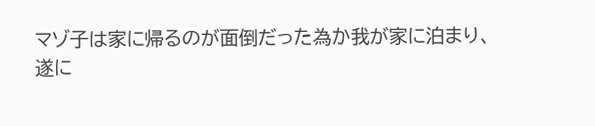マゾ子は家に帰るのが面倒だった為か我が家に泊まり、
遂に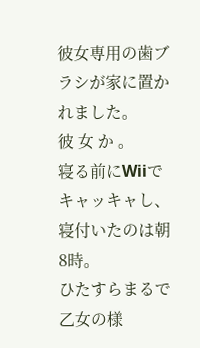彼女専用の歯ブラシが家に置かれました。
彼 女 か 。
寝る前にWiiでキャッキャし、寝付いたのは朝8時。
ひたすらまるで乙女の様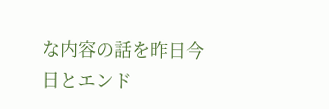な内容の話を昨日今日とエンド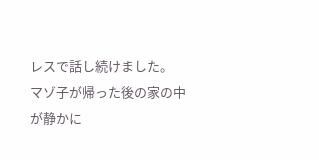レスで話し続けました。
マゾ子が帰った後の家の中が静かに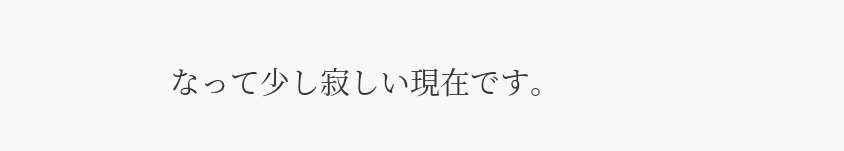なって少し寂しい現在です。